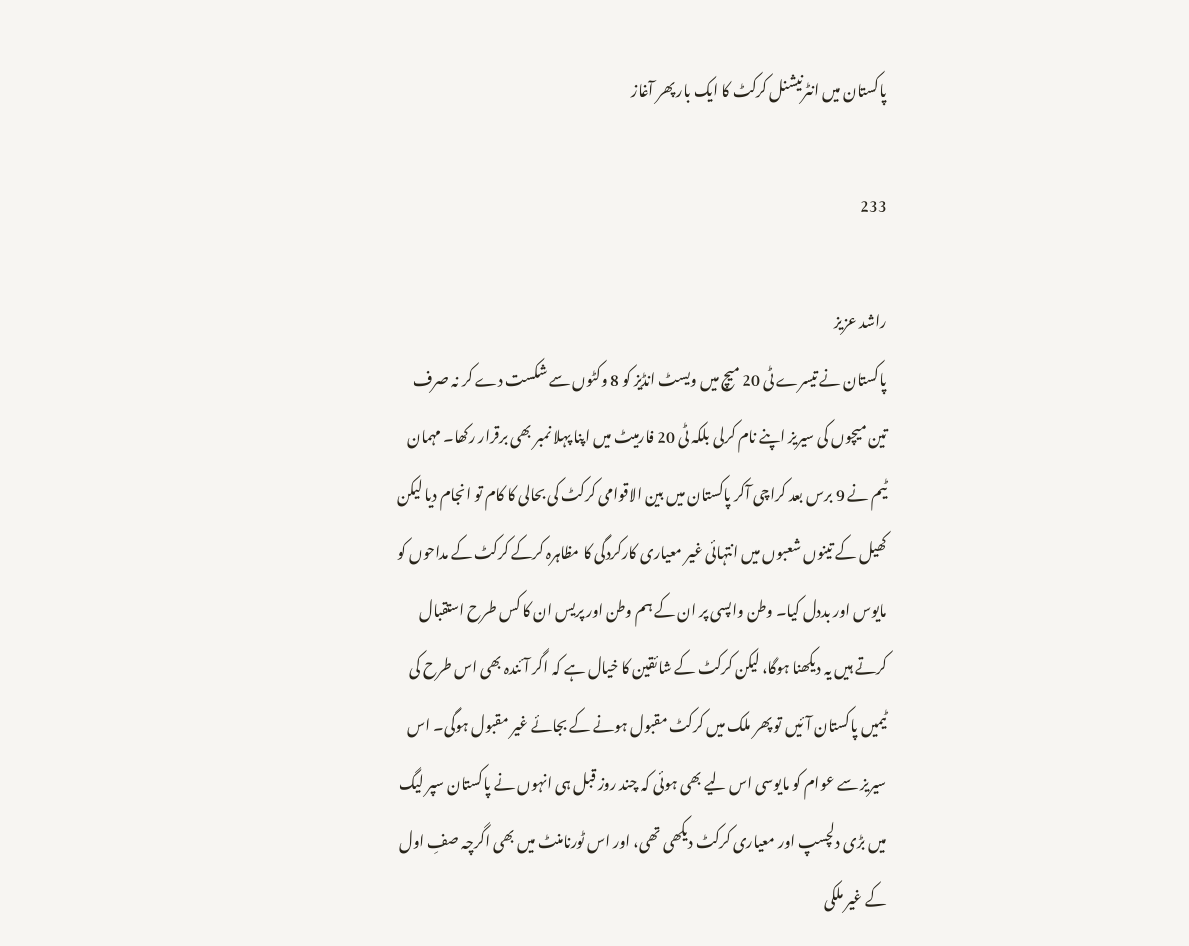پاکستان میں انٹرنیشنل کرکٹ کا ایک بار پھر آغاز

233

راشد عزیز
پاکستان نے تیسرے ٹی 20 میچ میں ویسٹ انڈیز کو 8 وکٹوں سے شکست دے کر نہ صرف تین میچوں کی سیریز اپنے نام کرلی بلکہ ٹی 20 فارمیٹ میں اپنا پہلا نمبر بھی برقرار رکھا۔ مہمان ٹیم نے 9 برس بعد کراچی آکر پاکستان میں بین الاقوامی کرکٹ کی بحالی کا کام تو انجام دیا لیکن کھیل کے تینوں شعبوں میں انتہائی غیر معیاری کارکردگی کا مظاہرہ کرکے کرکٹ کے مداحوں کو مایوس اور بددل کیا۔ وطن واپسی پر ان کے ہم وطن اور پریس ان کا کس طرح استقبال کرتے ہیں یہ دیکھنا ہوگا، لیکن کرکٹ کے شائقین کا خیال ہے کہ اگر آئندہ بھی اس طرح کی ٹیمیں پاکستان آئیں تو پھر ملک میں کرکٹ مقبول ہونے کے بجائے غیر مقبول ہوگی۔ اس سیریز سے عوام کو مایوسی اس لیے بھی ہوئی کہ چند روز قبل ہی انہوں نے پاکستان سپر لیگ میں بڑی دلچسپ اور معیاری کرکٹ دیکھی تھی، اور اس ٹورنامنٹ میں بھی اگرچہ صفِ اول کے غیر ملکی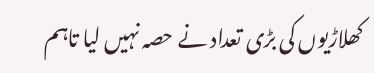کھلاڑیوں کی بڑی تعداد نے حصہ نہیں لیا تاہم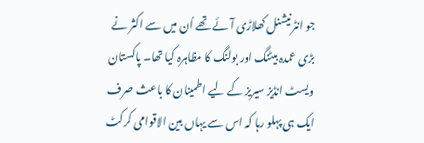جو انٹرنیشنل کھلاڑی آئے تھے اُن میں سے اکثر نے بڑی عمدہ بیٹنگ اور بولنگ کا مظاہرہ کیا تھا۔ پاکستان ویسٹ انڈیز سیریز کے لیے اطمینان کا باعث صرف ایک ہی پہلو رہا کہ اس سے یہاں بین الاقوامی کرکٹ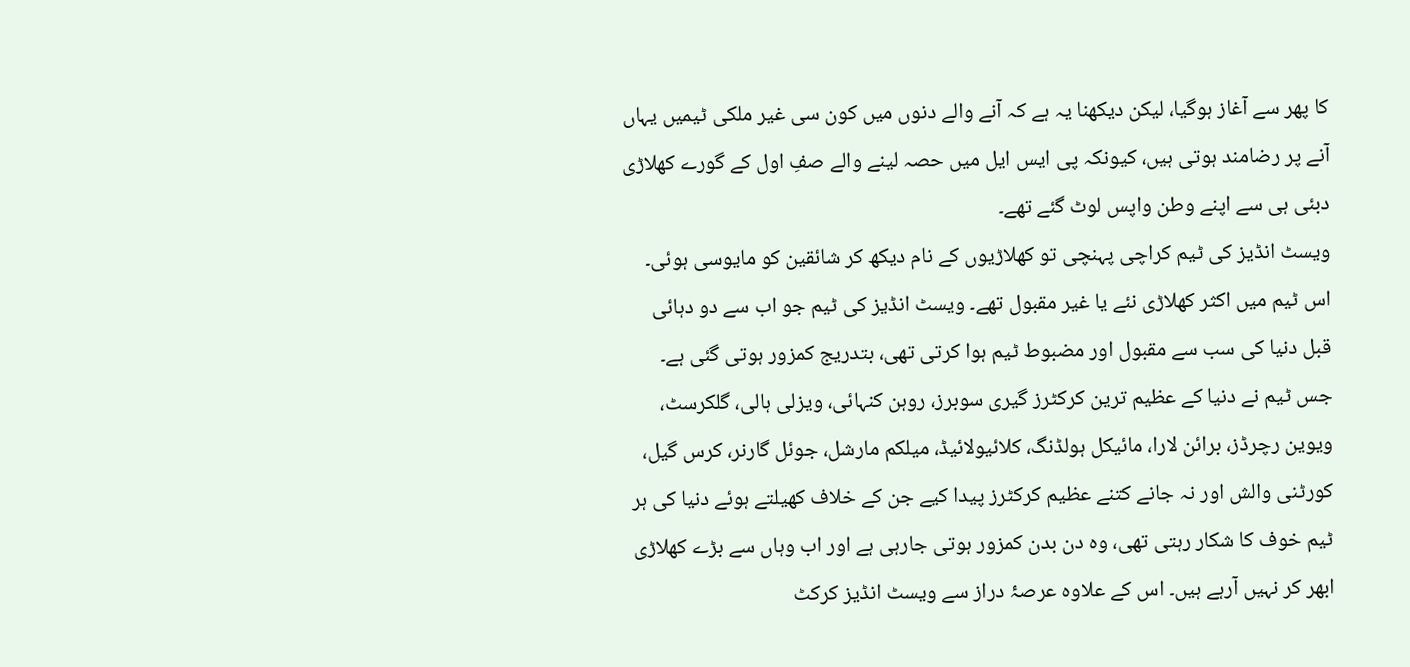کا پھر سے آغاز ہوگیا، لیکن دیکھنا یہ ہے کہ آنے والے دنوں میں کون سی غیر ملکی ٹیمیں یہاں آنے پر رضامند ہوتی ہیں، کیونکہ پی ایس ایل میں حصہ لینے والے صفِ اول کے گورے کھلاڑی دبئی ہی سے اپنے وطن واپس لوٹ گئے تھے۔
ویسٹ انڈیز کی ٹیم کراچی پہنچی تو کھلاڑیوں کے نام دیکھ کر شائقین کو مایوسی ہوئی۔ اس ٹیم میں اکثر کھلاڑی نئے یا غیر مقبول تھے۔ ویسٹ انڈیز کی ٹیم جو اب سے دو دہائی قبل دنیا کی سب سے مقبول اور مضبوط ٹیم ہوا کرتی تھی، بتدریج کمزور ہوتی گئی ہے۔ جس ٹیم نے دنیا کے عظیم ترین کرکٹرز گیری سوبرز، روہن کنہائی، ویزلی ہالی، گلکرسٹ، ویوین رچرڈز، برائن لارا، مائیکل ہولڈنگ، کلائیولائیڈ، میلکم مارشل، جوئل گارنر، کرس گیل، کورٹنی والش اور نہ جانے کتنے عظیم کرکٹرز پیدا کیے جن کے خلاف کھیلتے ہوئے دنیا کی ہر ٹیم خوف کا شکار رہتی تھی، وہ دن بدن کمزور ہوتی جارہی ہے اور اب وہاں سے بڑے کھلاڑی ابھر کر نہیں آرہے ہیں۔ اس کے علاوہ عرصۂ دراز سے ویسٹ انڈیز کرکٹ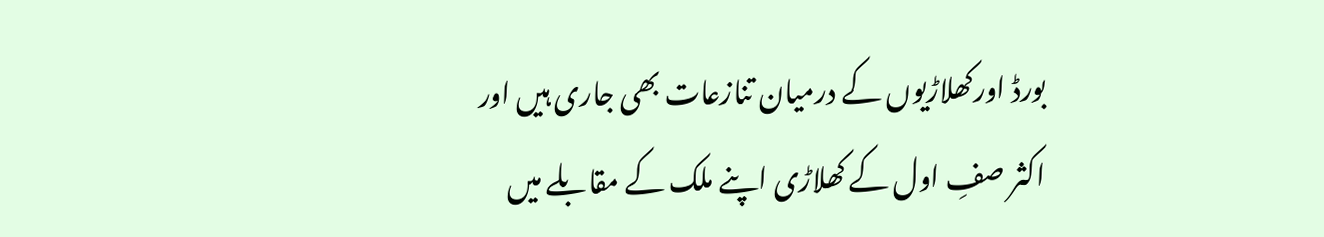بورڈ اورکھلاڑیوں کے درمیان تنازعات بھی جاری ہیں اور اکثر صفِ اول کے کھلاڑی اپنے ملک کے مقابلے میں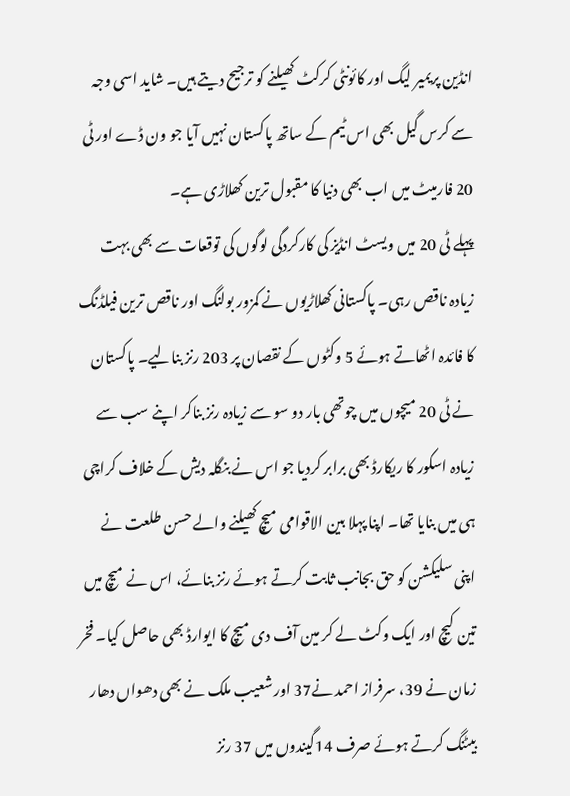انڈین پریمیر لیگ اور کائونٹی کرکٹ کھیلنے کو ترجیح دیتے ہیں۔ شاید اسی وجہ سے کرس گیل بھی اس ٹیم کے ساتھ پاکستان نہیں آیا جو ون ڈے اور ٹی 20 فارمیٹ میں اب بھی دنیا کا مقبول ترین کھلاڑی ہے۔
پہلے ٹی 20 میں ویسٹ انڈیز کی کارکردگی لوگوں کی توقعات سے بھی بہت زیادہ ناقص رہی۔ پاکستانی کھلاڑیوں نے کمزور بولنگ اور ناقص ترین فیلڈنگ کا فائدہ اٹھاتے ہوئے 5 وکٹوں کے نقصان پر 203 رنز بنالیے۔ پاکستان نے ٹی 20 میچوں میں چوتھی بار دو سو سے زیادہ رنز بناکر اپنے سب سے زیادہ اسکور کا ریکارڈ بھی برابر کردیا جو اس نے بنگلہ دیش کے خلاف کراچی ہی میں بنایا تھا۔ اپنا پہلا بین الاقوامی میچ کھیلنے والے حسن طلعت نے اپنی سلیکشن کو حق بجانب ثابت کرتے ہوئے رنز بنائے، اس نے میچ میں تین کیچ اور ایک وکٹ لے کر مین آف دی میچ کا ایوارڈ بھی حاصل کیا۔ فخر زمان نے 39، سرفراز احمد نے37 اور شعیب ملک نے بھی دھواں دھار بیٹنگ کرتے ہوئے صرف 14گیندوں میں 37 رنز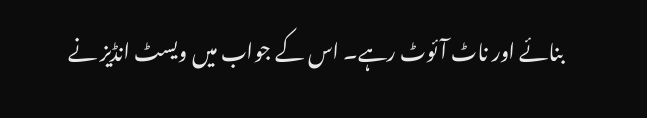بنائے اور ناٹ آئوٹ رہے۔ اس کے جواب میں ویسٹ انڈیز نے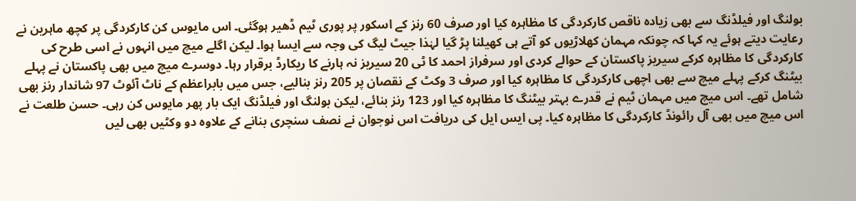بولنگ اور فیلڈنگ سے بھی زیادہ ناقص کارکردگی کا مظاہرہ کیا اور صرف 60 رنز کے اسکور پر پوری ٹیم ڈھیر ہوگئی۔ اس مایوس کن کارکردگی پر کچھ ماہرین نے رعایت دیتے ہوئے یہ کہا کہ چونکہ مہمان کھلاڑیوں کو آتے ہی کھیلنا پڑ گیا لہٰذا جیٹ لیگ کی وجہ سے ایسا ہوا۔ لیکن اگلے میچ میں انہوں نے اسی طرح کی کارکردگی کا مظاہرہ کرکے سیریز پاکستان کے حوالے کردی اور سرفراز احمد کا ٹی 20 سیریز نہ ہارنے کا ریکارڈ برقرار رہا۔ دوسرے میچ میں بھی پاکستان نے پہلے بیٹنگ کرکے پہلے میچ سے بھی اچھی کارکردگی کا مظاہرہ کیا اور صرف 3 وکٹ کے نقصان پر 205 رنز بنالیے، جس میں بابراعظم کے ناٹ آئوٹ 97 شاندار رنز بھی شامل تھے۔ اس میچ میں مہمان ٹیم نے قدرے بہتر بیٹنگ کا مظاہرہ کیا اور 123 رنز بنائے، لیکن بولنگ اور فیلڈنگ ایک بار پھر مایوس کن رہی۔ حسن طلعت نے اس میچ میں بھی آل رائونڈ کارکردگی کا مظاہرہ کیا۔ پی ایس ایل کی دریافت اس نوجوان نے نصف سنچری بنانے کے علاوہ دو وکٹیں بھی لیں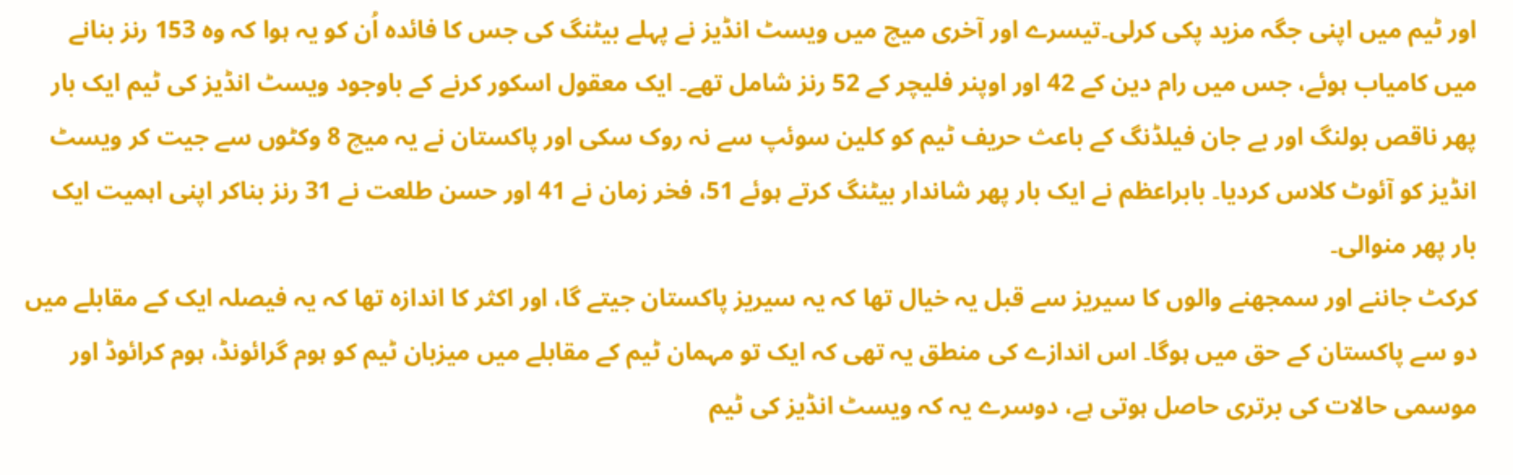اور ٹیم میں اپنی جگہ مزید پکی کرلی۔تیسرے اور آخری میچ میں ویسٹ انڈیز نے پہلے بیٹنگ کی جس کا فائدہ اُن کو یہ ہوا کہ وہ 153 رنز بنانے میں کامیاب ہوئے، جس میں رام دین کے 42 اور اوپنر فلیچر کے 52 رنز شامل تھے۔ ایک معقول اسکور کرنے کے باوجود ویسٹ انڈیز کی ٹیم ایک بار پھر ناقص بولنگ اور بے جان فیلڈنگ کے باعث حریف ٹیم کو کلین سوئپ سے نہ روک سکی اور پاکستان نے یہ میچ 8 وکٹوں سے جیت کر ویسٹ انڈیز کو آئوٹ کلاس کردیا۔ بابراعظم نے ایک بار پھر شاندار بیٹنگ کرتے ہوئے 51، فخر زمان نے 41 اور حسن طلعت نے 31 رنز بناکر اپنی اہمیت ایک بار پھر منوالی۔
کرکٹ جاننے اور سمجھنے والوں کا سیریز سے قبل یہ خیال تھا کہ یہ سیریز پاکستان جیتے گا، اور اکثر کا اندازہ تھا کہ یہ فیصلہ ایک کے مقابلے میں دو سے پاکستان کے حق میں ہوگا۔ اس اندازے کی منطق یہ تھی کہ ایک تو مہمان ٹیم کے مقابلے میں میزبان ٹیم کو ہوم گرائونڈ، ہوم کرائوڈ اور موسمی حالات کی برتری حاصل ہوتی ہے، دوسرے یہ کہ ویسٹ انڈیز کی ٹیم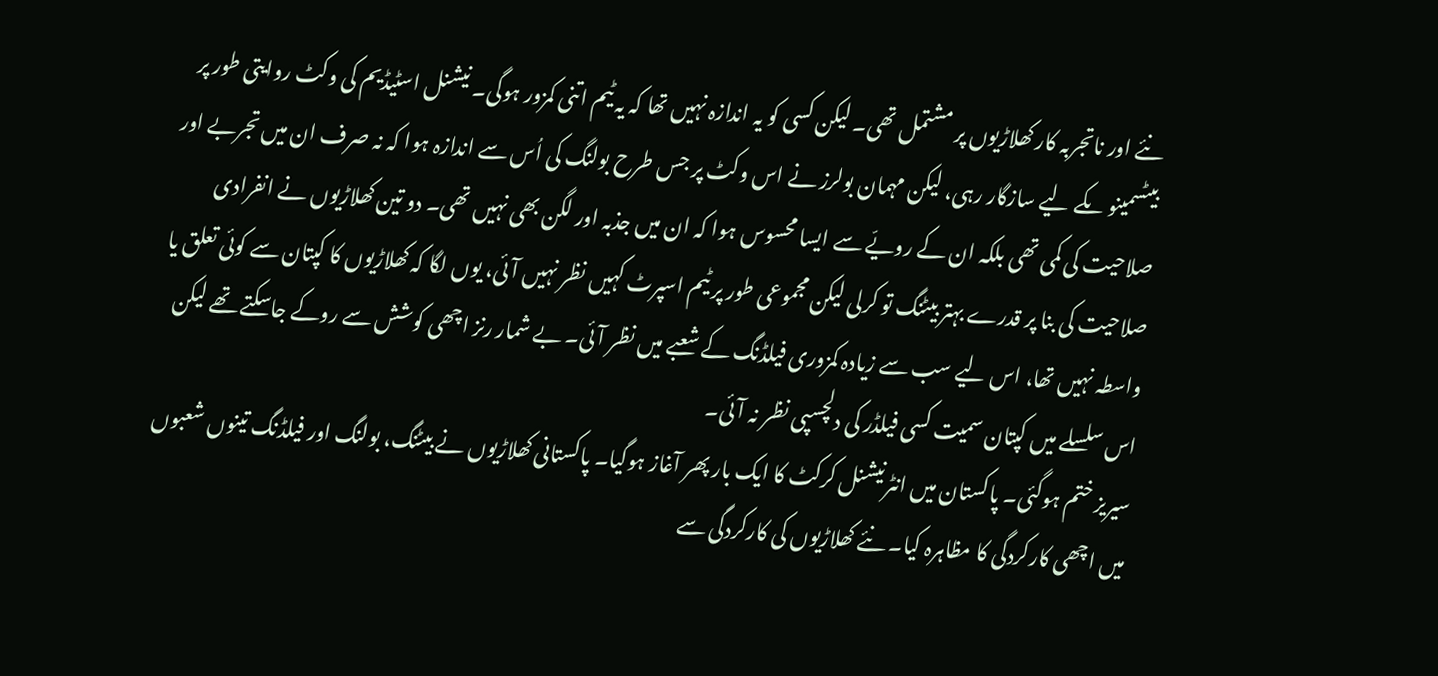نئے اور ناتجربہ کار کھلاڑیوں پر مشتمل تھی۔ لیکن کسی کو یہ اندازہ نہیں تھا کہ یہ ٹیم اتنی کمزور ہوگی۔ نیشنل اسٹیڈیم کی وکٹ روایتی طور پر بیٹسمینو ںکے لیے سازگار رہی، لیکن مہمان بولرز نے اس وکٹ پر جس طرح بولنگ کی اُس سے اندازہ ہوا کہ نہ صرف ان میں تجربے اور صلاحیت کی کمی تھی بلکہ ان کے رویّے سے ایسا محسوس ہوا کہ ان میں جذبہ اور لگن بھی نہیں تھی۔ دو تین کھلاڑیوں نے انفرادی صلاحیت کی بنا پر قدرے بہتر بیٹنگ تو کرلی لیکن مجموعی طور پر ٹیم اسپرٹ کہیں نظر نہیں آئی، یوں لگا کہ کھلاڑیوں کا کپتان سے کوئی تعلق یا واسطہ نہیں تھا، اس لیے سب سے زیادہ کمزوری فیلڈنگ کے شعبے میں نظر آئی۔ بے شمار رنز اچھی کوشش سے روکے جاسکتے تھے لیکن اس سلسلے میں کپتان سمیت کسی فیلڈر کی دلچسپی نظر نہ آئی۔
سیریز ختم ہوگئی۔ پاکستان میں انٹرنیشنل کرکٹ کا ایک بار پھر آغاز ہوگیا۔ پاکستانی کھلاڑیوں نے بیٹنگ، بولنگ اور فیلڈنگ تینوں شعبوں میں اچھی کارکردگی کا مظاہرہ کیا۔ نئے کھلاڑیوں کی کارکردگی سے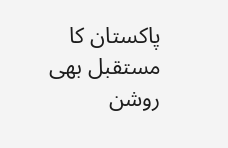پاکستان کا مستقبل بھی روشن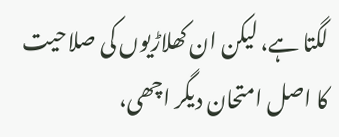لگتا ہے، لیکن ان کھلاڑیوں کی صلاحیت کا اصل امتحان دیگر اچھی،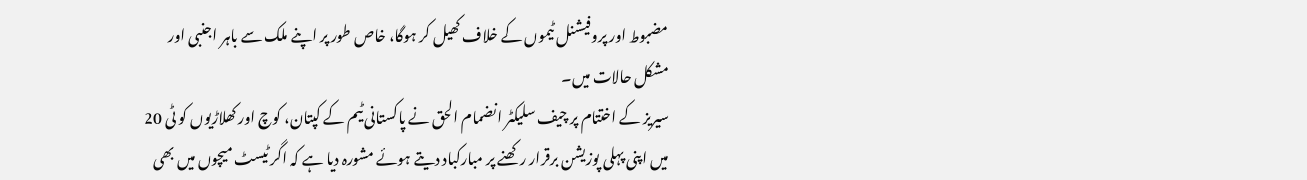مضبوط اور پروفیشنل ٹیموں کے خلاف کھیل کر ہوگا، خاص طور پر اپنے ملک سے باہر اجنبی اور مشکل حالات میں۔
سیریز کے اختتام پر چیف سلیکٹر انضمام الحق نے پاکستانی ٹیم کے کپتان، کوچ اور کھلاڑیوں کو ٹی 20 میں اپنی پہلی پوزیشن برقرار رکھنے پر مبارکباد دیتے ہوئے مشورہ دیا ہے کہ اگر ٹیسٹ میچوں میں بھی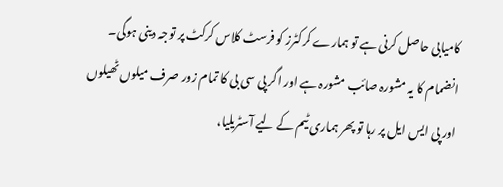کامیابی حاصل کرنی ہے تو ہمارے کرکٹرز کو فرسٹ کلاس کرکٹ پر توجہ دینی ہوگی۔ انضمام کا یہ مشورہ صائب مشورہ ہے اور اگر پی سی بی کا تمام زور صرف میلوں ٹھیلوں اور پی ایس ایل پر رہا تو پھر ہماری ٹیم کے لیے آسٹریلیا،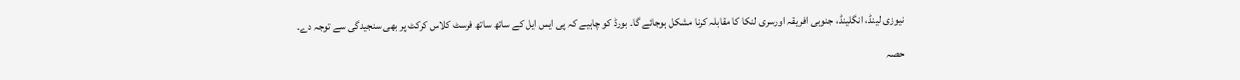نیوزی لینڈ، انگلینڈ، جنوبی افریقہ اورسری لنکا کا مقابلہ کرنا مشکل ہوجائے گا۔ بورڈ کو چاہیے کہ پی ایس ایل کے ساتھ ساتھ فرسٹ کلاس کرکٹ پر بھی سنجیدگی سے توجہ دے۔

حصہ